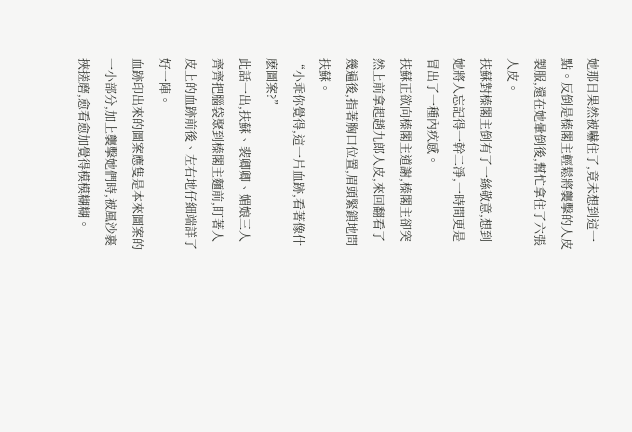她那日果然被嚇住了,竟未想到這一點。反倒是榛閣主輕鬆將襲擊的人皮製服,還在她暈倒後,幫忙拿住了六張人皮。
扶蘇對榛閣主倒有了一絲敬意,想到她將人忘記得一幹二淨,一時間更是冒出了一種內疚感。
扶蘇正欲向榛閣主道謝,榛閣主卻突然上前拿起趙九郎人皮,來回翻看了幾遍後,指著胸口位置,眉頭緊鎖地問扶蘇。
“小乖你覺得,這一片血跡,看著像什麽圖案?”
此話一出,扶蘇、裴卿卿、媚娘三人齊齊把腦袋聚到榛閣主麵前,盯著人皮上的血跡前後、左右地仔細端詳了好一陣。
血跡印出來的圖案應隻是本來圖案的一小部分,加上襲擊她們時,被風沙裹挾搓磨,愈看愈加覺得模模糊糊。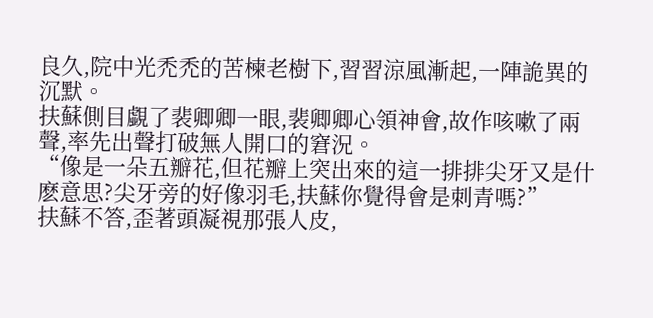良久,院中光禿禿的苦楝老樹下,習習涼風漸起,一陣詭異的沉默。
扶蘇側目覷了裴卿卿一眼,裴卿卿心領神會,故作咳嗽了兩聲,率先出聲打破無人開口的窘況。
“像是一朵五瓣花,但花瓣上突出來的這一排排尖牙又是什麽意思?尖牙旁的好像羽毛,扶蘇你覺得會是刺青嗎?”
扶蘇不答,歪著頭凝視那張人皮,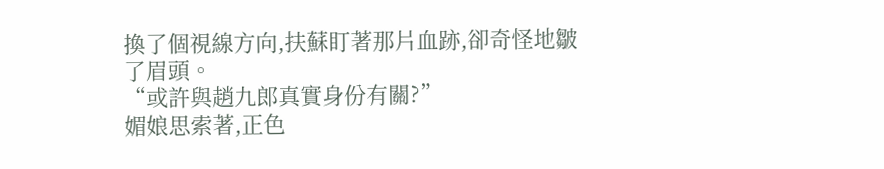換了個視線方向,扶蘇盯著那片血跡,卻奇怪地皺了眉頭。
“或許與趙九郎真實身份有關?”
媚娘思索著,正色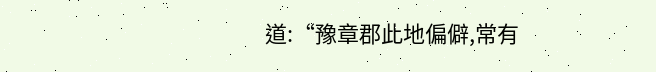道:“豫章郡此地偏僻,常有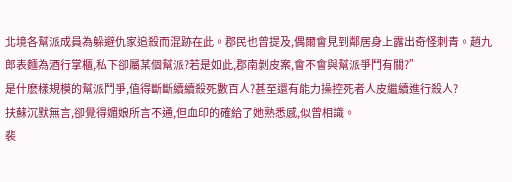北境各幫派成員為躲避仇家追殺而混跡在此。郡民也曾提及,偶爾會見到鄰居身上露出奇怪刺青。趙九郎表麵為酒行掌櫃,私下卻屬某個幫派?若是如此,郡南剝皮案,會不會與幫派爭鬥有關?”
是什麽樣規模的幫派鬥爭,值得斷斷續續殺死數百人?甚至還有能力操控死者人皮繼續進行殺人?
扶蘇沉默無言,卻覺得媚娘所言不通,但血印的確給了她熟悉感,似曾相識。
裴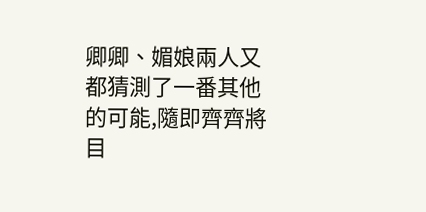卿卿、媚娘兩人又都猜測了一番其他的可能,隨即齊齊將目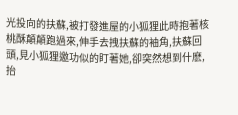光投向的扶蘇,被打發進屋的小狐狸此時抱著核桃酥顛顛跑過來,伸手去拽扶蘇的袖角,扶蘇回頭,見小狐狸邀功似的盯著她,卻突然想到什麽,抬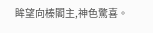眸望向榛閣主,神色驚喜。